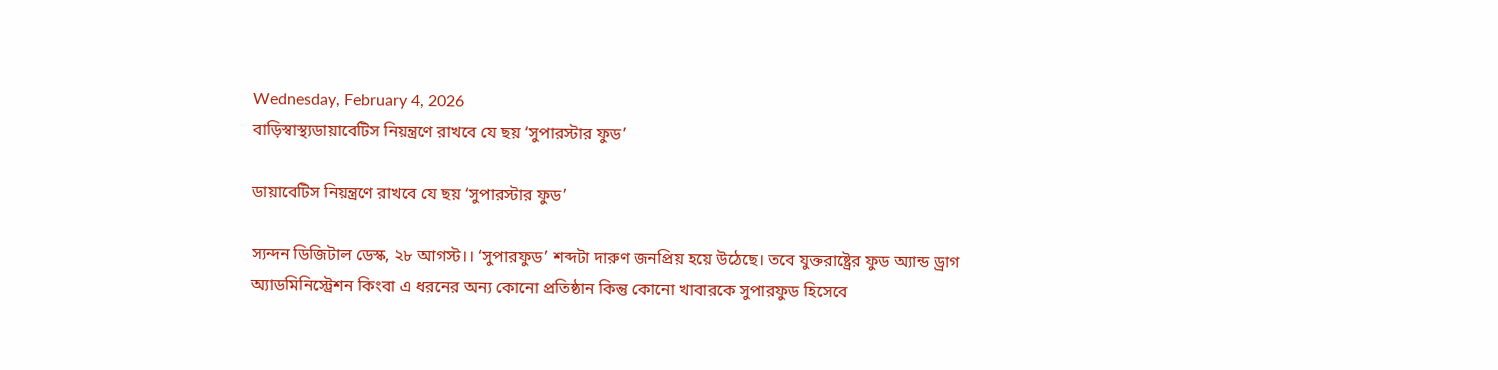Wednesday, February 4, 2026
বাড়িস্বাস্থ্যডায়াবেটিস নিয়ন্ত্রণে রাখবে যে ছয় ‘সুপারস্টার ফুড’

ডায়াবেটিস নিয়ন্ত্রণে রাখবে যে ছয় ‘সুপারস্টার ফুড’

স্যন্দন ডিজিটাল ডেস্ক, ২৮ আগস্ট।। ‘সুপারফুড’ শব্দটা দারুণ জনপ্রিয় হয়ে উঠেছে। তবে যুক্তরাষ্ট্রের ফুড অ্যান্ড ড্রাগ অ্যাডমিনিস্ট্রেশন কিংবা এ ধরনের অন্য কোনো প্রতিষ্ঠান কিন্তু কোনো খাবারকে সুপারফুড হিসেবে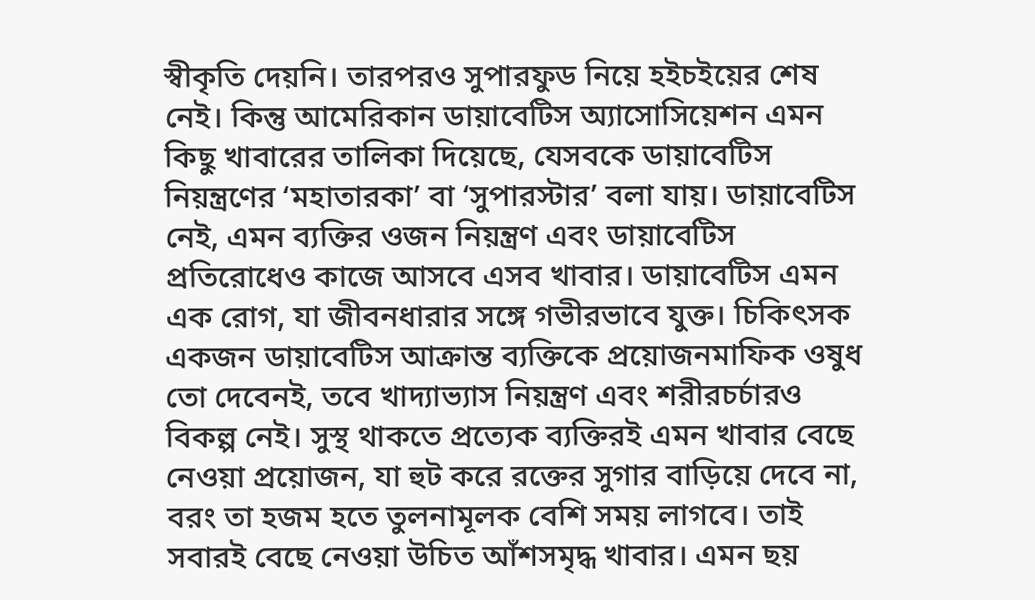স্বীকৃতি দেয়নি। তারপরও সুপারফুড নিয়ে হইচইয়ের শেষ নেই। কিন্তু আমেরিকান ডায়াবেটিস অ্যাসোসিয়েশন এমন কিছু খাবারের তালিকা দিয়েছে, যেসবকে ডায়াবেটিস নিয়ন্ত্রণের ‘মহাতারকা’ বা ‘সুপারস্টার’ বলা যায়। ডায়াবেটিস নেই, এমন ব্যক্তির ওজন নিয়ন্ত্রণ এবং ডায়াবেটিস প্রতিরোধেও কাজে আসবে এসব খাবার। ডায়াবেটিস এমন এক রোগ, যা জীবনধারার সঙ্গে গভীরভাবে যুক্ত। চিকিৎসক একজন ডায়াবেটিস আক্রান্ত ব্যক্তিকে প্রয়োজনমাফিক ওষুধ তো দেবেনই, তবে খাদ্যাভ্যাস নিয়ন্ত্রণ এবং শরীরচর্চারও বিকল্প নেই। সুস্থ থাকতে প্রত্যেক ব্যক্তিরই এমন খাবার বেছে নেওয়া প্রয়োজন, যা হুট করে রক্তের সুগার বাড়িয়ে দেবে না, বরং তা হজম হতে তুলনামূলক বেশি সময় লাগবে। তাই সবারই বেছে নেওয়া উচিত আঁশসমৃদ্ধ খাবার। এমন ছয়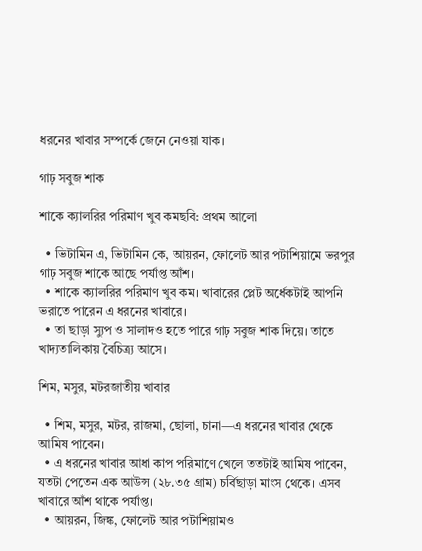ধরনের খাবার সম্পর্কে জেনে নেওয়া যাক।

গাঢ় সবুজ শাক

শাকে ক্যালরির পরিমাণ খুব কমছবি: প্রথম আলো

  • ভিটামিন এ, ভিটামিন কে, আয়রন, ফোলেট আর পটাশিয়ামে ভরপুর গাঢ় সবুজ শাকে আছে পর্যাপ্ত আঁশ।
  • শাকে ক্যালরির পরিমাণ খুব কম। খাবারের প্লেট অর্ধেকটাই আপনি ভরাতে পারেন এ ধরনের খাবারে।
  • তা ছাড়া স্যুপ ও সালাদও হতে পারে গাঢ় সবুজ শাক দিয়ে। তাতে খাদ্যতালিকায় বৈচিত্র্য আসে।

শিম, মসুর, মটরজাতীয় খাবার

  • শিম, মসুর, মটর, রাজমা, ছোলা, চানা—এ ধরনের খাবার থেকে আমিষ পাবেন।
  • এ ধরনের খাবার আধা কাপ পরিমাণে খেলে ততটাই আমিষ পাবেন, যতটা পেতেন এক আউন্স (২৮.৩৫ গ্রাম) চর্বিছাড়া মাংস থেকে। এসব খাবারে আঁশ থাকে পর্যাপ্ত।
  • আয়রন, জিঙ্ক, ফোলেট আর পটাশিয়ামও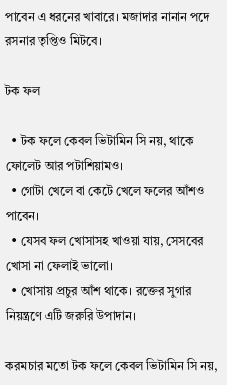পাবেন এ ধরনের খাবারে। মজাদার নানান পদে রসনার তৃপ্তিও মিটবে।

টক ফল

  • টক ফলে কেবল ভিটামিন সি নয়, থাকে ফোলেট আর পটাশিয়ামও।
  • গোটা খেলে বা কেটে খেলে ফলের আঁশও পাবেন।
  • যেসব ফল খোসাসহ খাওয়া যায়, সেসবের খোসা না ফেলাই ভালো।
  • খোসায় প্রচুর আঁশ থাকে। রক্তের সুগার নিয়ন্ত্রণে এটি জরুরি উপাদান।

করমচার মতো টক ফলে কেবল ভিটামিন সি নয়,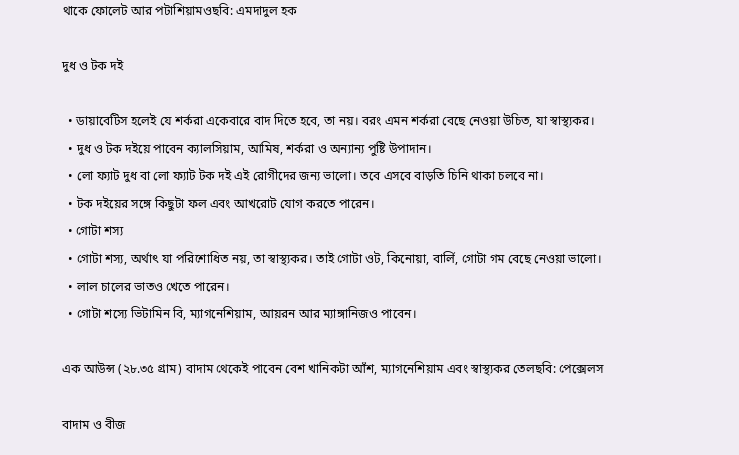থাকে ফোলেট আর পটাশিয়ামওছবি: এমদাদুল হক

দুধ ও টক দই

  • ডায়াবেটিস হলেই যে শর্করা একেবারে বাদ দিতে হবে, তা নয়। বরং এমন শর্করা বেছে নেওয়া উচিত, যা স্বাস্থ্যকর।
  • দুধ ও টক দইয়ে পাবেন ক্যালসিয়াম, আমিষ, শর্করা ও অন্যান্য পুষ্টি উপাদান।
  • লো ফ্যাট দুধ বা লো ফ্যাট টক দই এই রোগীদের জন্য ভালো। তবে এসবে বাড়তি চিনি থাকা চলবে না।
  • টক দইয়ের সঙ্গে কিছুটা ফল এবং আখরোট যোগ করতে পারেন।
  • গোটা শস্য
  • গোটা শস্য, অর্থাৎ যা পরিশোধিত নয়, তা স্বাস্থ্যকর। তাই গোটা ওট, কিনোয়া, বার্লি, গোটা গম বেছে নেওয়া ভালো।
  • লাল চালের ভাতও খেতে পারেন।
  • গোটা শস্যে ভিটামিন বি, ম্যাগনেশিয়াম, আয়রন আর ম্যাঙ্গানিজও পাবেন।

এক আউন্স (২৮.৩৫ গ্রাম) বাদাম থেকেই পাবেন বেশ খানিকটা আঁশ, ম্যাগনেশিয়াম এবং স্বাস্থ্যকর তেলছবি: পেক্সেলস

বাদাম ও বীজ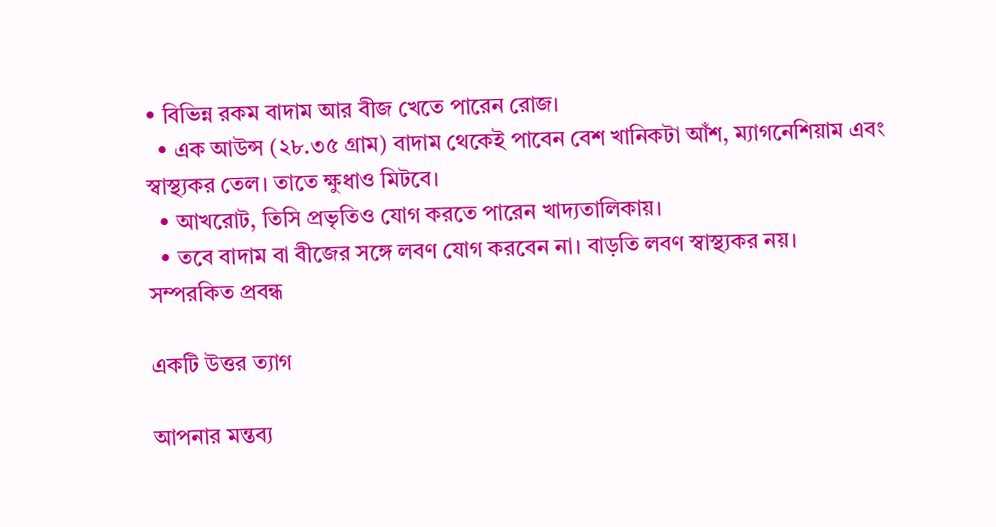• বিভিন্ন রকম বাদাম আর বীজ খেতে পারেন রোজ।
  • এক আউন্স (২৮.৩৫ গ্রাম) বাদাম থেকেই পাবেন বেশ খানিকটা আঁশ, ম্যাগনেশিয়াম এবং স্বাস্থ্যকর তেল। তাতে ক্ষুধাও মিটবে।
  • আখরোট, তিসি প্রভৃতিও যোগ করতে পারেন খাদ্যতালিকায়।
  • তবে বাদাম বা বীজের সঙ্গে লবণ যোগ করবেন না। বাড়তি লবণ স্বাস্থ্যকর নয়।
সম্পরকিত প্রবন্ধ

একটি উত্তর ত্যাগ

আপনার মন্তব্য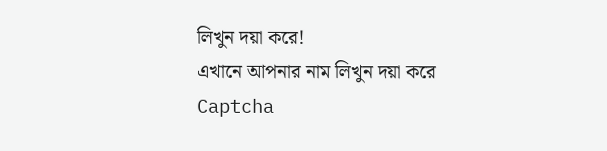লিখুন দয়া করে!
এখানে আপনার নাম লিখুন দয়া করে
Captcha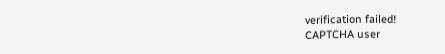verification failed!
CAPTCHA user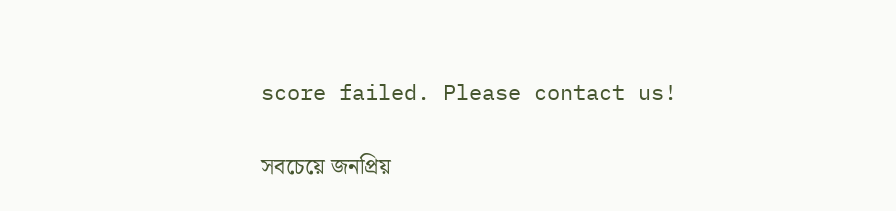score failed. Please contact us!

সবচেয়ে জনপ্রিয়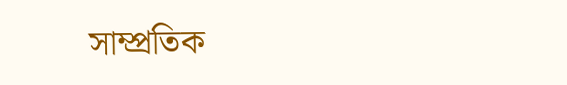সাম্প্রতিক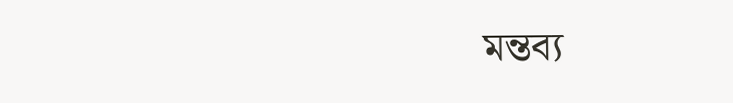মন্তব্য